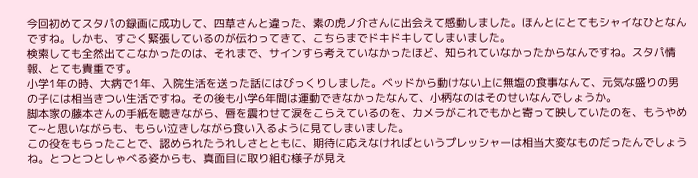今回初めてスタパの録画に成功して、四草さんと違った、素の虎ノ介さんに出会えて感動しました。ほんとにとてもシャイなひとなんですね。しかも、すごく緊張しているのが伝わってきて、こちらまでドキドキしてしまいました。
検索しても全然出てこなかったのは、それまで、サインすら考えていなかったほど、知られていなかったからなんですね。スタパ情報、とても貴重です。
小学1年の時、大病で1年、入院生活を送った話にはびっくりしました。ベッドから動けない上に無塩の食事なんて、元気な盛りの男の子には相当きつい生活ですね。その後も小学6年間は運動できなかったなんて、小柄なのはそのせいなんでしょうか。
脚本家の藤本さんの手紙を聴きながら、唇を震わせて涙をこらえているのを、カメラがこれでもかと寄って映していたのを、もうやめて~と思いながらも、もらい泣きしながら食い入るように見てしまいました。
この役をもらったことで、認められたうれしさとともに、期待に応えなければというプレッシャーは相当大変なものだったんでしょうね。とつとつとしゃべる姿からも、真面目に取り組む様子が見え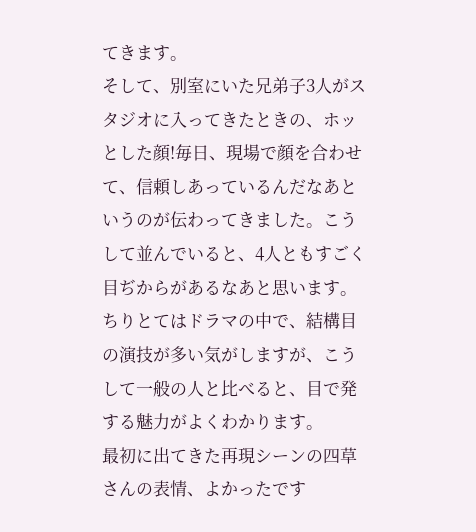てきます。
そして、別室にいた兄弟子3人がスタジオに入ってきたときの、ホッとした顔!毎日、現場で顔を合わせて、信頼しあっているんだなあというのが伝わってきました。こうして並んでいると、4人ともすごく目ぢからがあるなあと思います。ちりとてはドラマの中で、結構目の演技が多い気がしますが、こうして一般の人と比べると、目で発する魅力がよくわかります。
最初に出てきた再現シーンの四草さんの表情、よかったです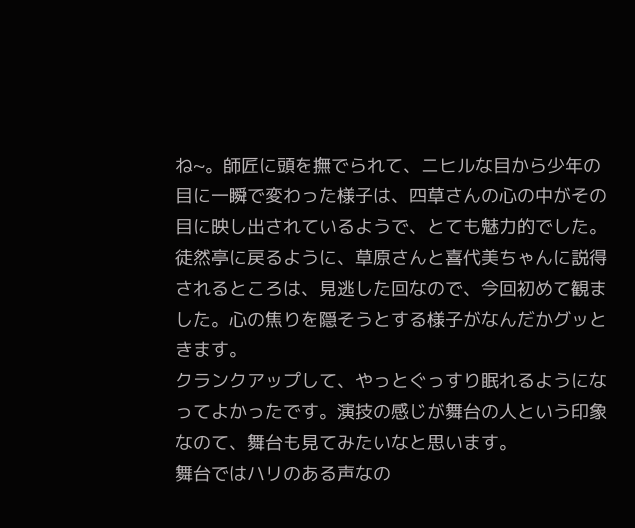ね~。師匠に頭を撫でられて、ニヒルな目から少年の目に一瞬で変わった様子は、四草さんの心の中がその目に映し出されているようで、とても魅力的でした。
徒然亭に戻るように、草原さんと喜代美ちゃんに説得されるところは、見逃した回なので、今回初めて観ました。心の焦りを隠そうとする様子がなんだかグッときます。
クランクアップして、やっとぐっすり眠れるようになってよかったです。演技の感じが舞台の人という印象なのて、舞台も見てみたいなと思います。
舞台ではハリのある声なの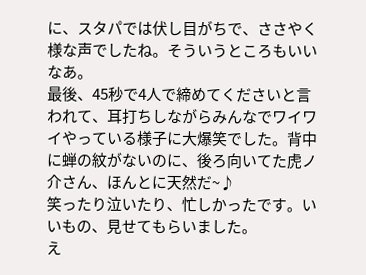に、スタパでは伏し目がちで、ささやく様な声でしたね。そういうところもいいなあ。
最後、45秒で4人で締めてくださいと言われて、耳打ちしながらみんなでワイワイやっている様子に大爆笑でした。背中に蝉の紋がないのに、後ろ向いてた虎ノ介さん、ほんとに天然だ~♪
笑ったり泣いたり、忙しかったです。いいもの、見せてもらいました。
え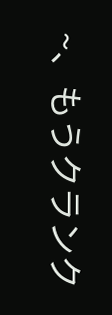~、もうクランク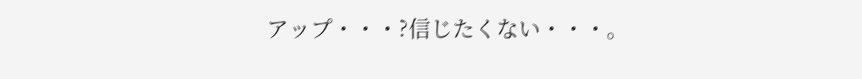アップ・・・?信じたくない・・・。